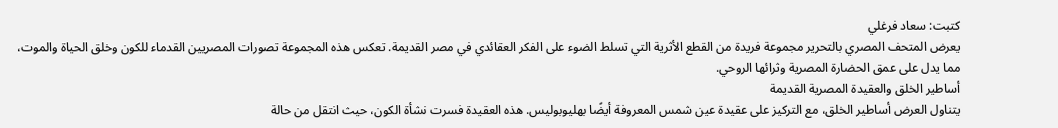كتبت: سعاد فرغلي
يعرض المتحف المصري بالتحرير مجموعة فريدة من القطع الأثرية التي تسلط الضوء على الفكر العقائدي في مصر القديمة. تعكس هذه المجموعة تصورات المصريين القدماء للكون وخلق الحياة والموت، مما يدل على عمق الحضارة المصرية وثرائها الروحي.
أساطير الخلق والعقيدة المصرية القديمة
يتناول العرض أساطير الخلق، مع التركيز على عقيدة عين شمس المعروفة أيضًا بهليوبوليس. هذه العقيدة فسرت نشأة الكون، حيث انتقل من حالة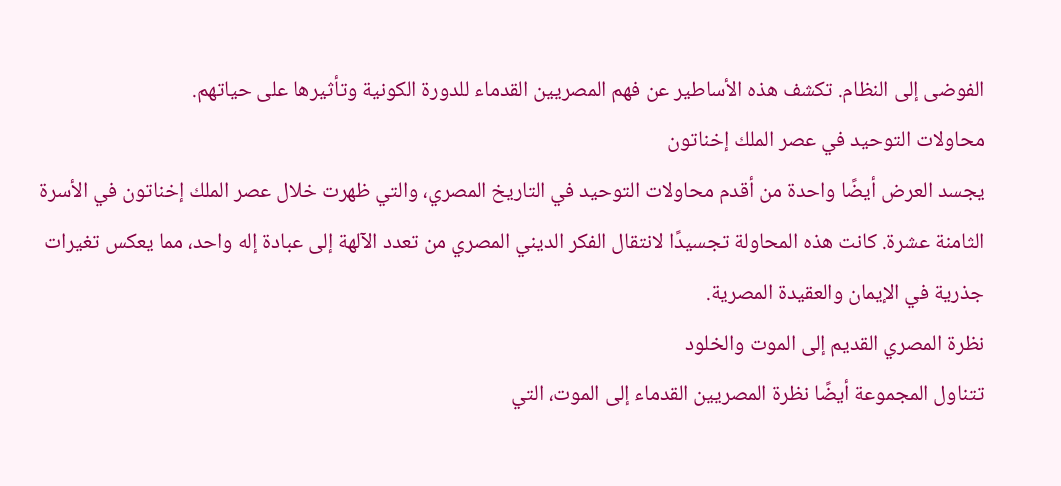الفوضى إلى النظام. تكشف هذه الأساطير عن فهم المصريين القدماء للدورة الكونية وتأثيرها على حياتهم.
محاولات التوحيد في عصر الملك إخناتون
يجسد العرض أيضًا واحدة من أقدم محاولات التوحيد في التاريخ المصري، والتي ظهرت خلال عصر الملك إخناتون في الأسرة الثامنة عشرة. كانت هذه المحاولة تجسيدًا لانتقال الفكر الديني المصري من تعدد الآلهة إلى عبادة إله واحد، مما يعكس تغيرات جذرية في الإيمان والعقيدة المصرية.
نظرة المصري القديم إلى الموت والخلود
تتناول المجموعة أيضًا نظرة المصريين القدماء إلى الموت، التي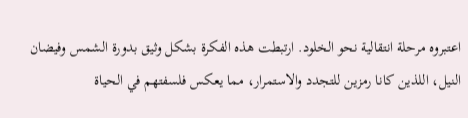اعتبروه مرحلة انتقالية نحو الخلود. ارتبطت هذه الفكرة بشكل وثيق بدورة الشمس وفيضان النيل، اللذين كانا رمزين للتجدد والاستمرار، مما يعكس فلسفتهم في الحياة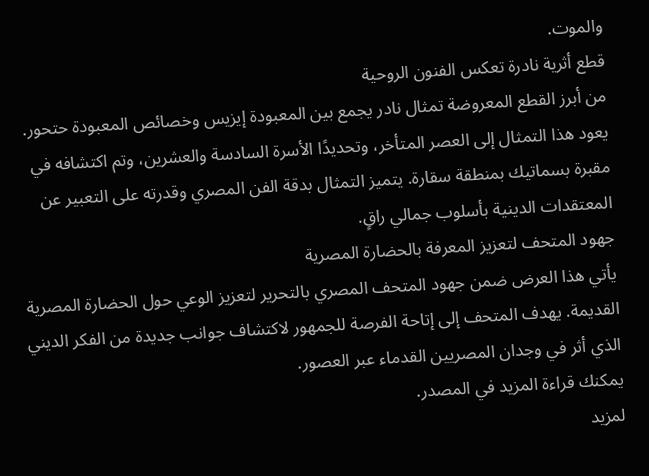والموت.
قطع أثرية نادرة تعكس الفنون الروحية
من أبرز القطع المعروضة تمثال نادر يجمع بين المعبودة إيزيس وخصائص المعبودة حتحور. يعود هذا التمثال إلى العصر المتأخر، وتحديدًا الأسرة السادسة والعشرين، وتم اكتشافه في مقبرة بسماتيك بمنطقة سقارة. يتميز التمثال بدقة الفن المصري وقدرته على التعبير عن المعتقدات الدينية بأسلوب جمالي راقٍ.
جهود المتحف لتعزيز المعرفة بالحضارة المصرية
يأتي هذا العرض ضمن جهود المتحف المصري بالتحرير لتعزيز الوعي حول الحضارة المصرية القديمة. يهدف المتحف إلى إتاحة الفرصة للجمهور لاكتشاف جوانب جديدة من الفكر الديني الذي أثر في وجدان المصريين القدماء عبر العصور.
يمكنك قراءة المزيد في المصدر.
لمزيد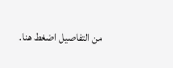من التفاصيل اضغط هنا.